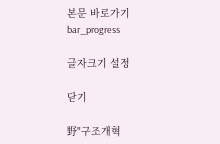본문 바로가기
bar_progress

글자크기 설정

닫기

野"구조개혁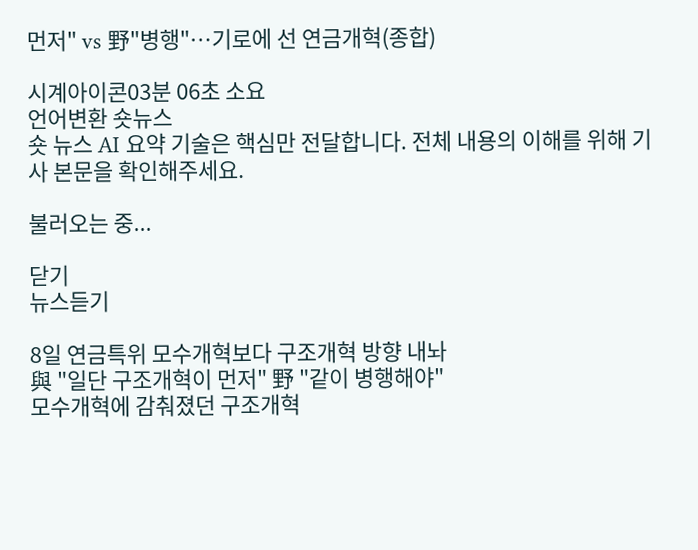먼저" vs 野"병행"…기로에 선 연금개혁(종합)

시계아이콘03분 06초 소요
언어변환 숏뉴스
숏 뉴스 AI 요약 기술은 핵심만 전달합니다. 전체 내용의 이해를 위해 기사 본문을 확인해주세요.

불러오는 중...

닫기
뉴스듣기

8일 연금특위 모수개혁보다 구조개혁 방향 내놔
與 "일단 구조개혁이 먼저" 野 "같이 병행해야"
모수개혁에 감춰졌던 구조개혁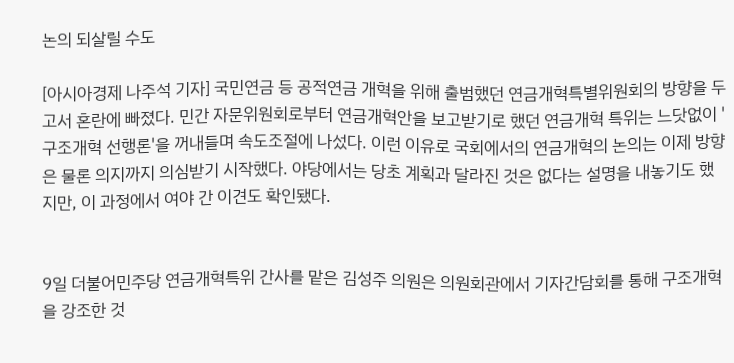논의 되살릴 수도

[아시아경제 나주석 기자] 국민연금 등 공적연금 개혁을 위해 출범했던 연금개혁특별위원회의 방향을 두고서 혼란에 빠졌다. 민간 자문위원회로부터 연금개혁안을 보고받기로 했던 연금개혁 특위는 느닷없이 '구조개혁 선행론'을 꺼내들며 속도조절에 나섰다. 이런 이유로 국회에서의 연금개혁의 논의는 이제 방향은 물론 의지까지 의심받기 시작했다. 야당에서는 당초 계획과 달라진 것은 없다는 설명을 내놓기도 했지만, 이 과정에서 여야 간 이견도 확인됐다.


9일 더불어민주당 연금개혁특위 간사를 맡은 김성주 의원은 의원회관에서 기자간담회를 통해 구조개혁을 강조한 것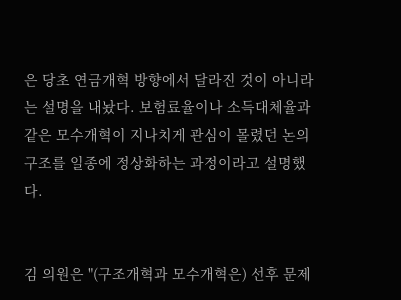은 당초 연금개혁 방향에서 달라진 것이 아니라는 설명을 내놨다. 보험료율이나 소득대체율과 같은 모수개혁이 지나치게 관심이 몰렸던 논의 구조를 일종에 정상화하는 과정이라고 설명했다.


김 의원은 "(구조개혁과 모수개혁은) 선후 문제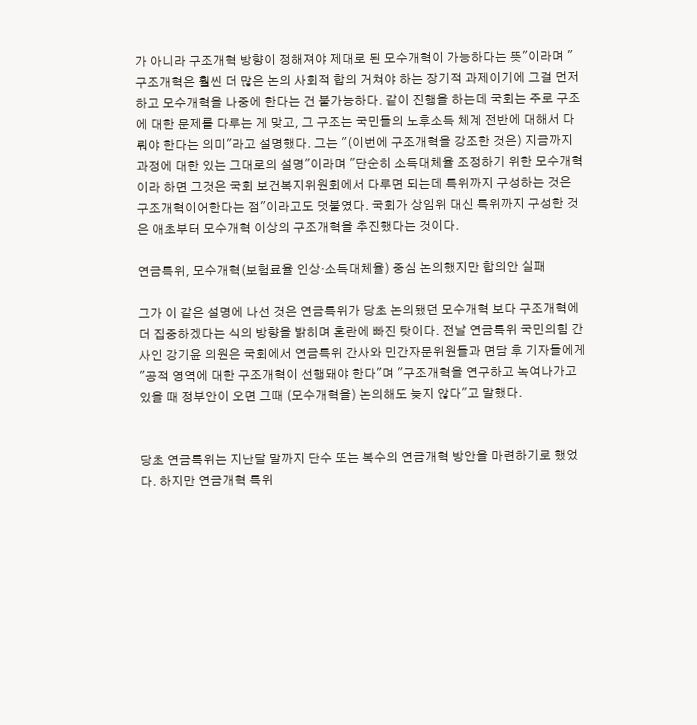가 아니라 구조개혁 방향이 정해져야 제대로 된 모수개혁이 가능하다는 뜻"이라며 "구조개혁은 훨씬 더 많은 논의 사회적 합의 거쳐야 하는 장기적 과제이기에 그걸 먼저 하고 모수개혁을 나중에 한다는 건 불가능하다. 같이 진행을 하는데 국회는 주로 구조에 대한 문제를 다루는 게 맞고, 그 구조는 국민들의 노후소득 체계 전반에 대해서 다뤄야 한다는 의미"라고 설명했다. 그는 "(이번에 구조개혁을 강조한 것은) 지금까지 과정에 대한 있는 그대로의 설명"이라며 "단순히 소득대체율 조정하기 위한 모수개혁이라 하면 그것은 국회 보건복지위원회에서 다루면 되는데 특위까지 구성하는 것은 구조개혁이어한다는 점"이라고도 덧붙였다. 국회가 상임위 대신 특위까지 구성한 것은 애초부터 모수개혁 이상의 구조개혁을 추진했다는 것이다.

연금특위, 모수개혁(보험료율 인상·소득대체율) 중심 논의했지만 합의안 실패

그가 이 같은 설명에 나선 것은 연금특위가 당초 논의됐던 모수개혁 보다 구조개혁에 더 집중하겠다는 식의 방향을 밝히며 혼란에 빠진 탓이다. 전날 연금특위 국민의힘 간사인 강기윤 의원은 국회에서 연금특위 간사와 민간자문위원들과 면담 후 기자들에게 "공적 영역에 대한 구조개혁이 선행돼야 한다"며 "구조개혁을 연구하고 녹여나가고 있을 때 정부안이 오면 그때 (모수개혁을) 논의해도 늦지 않다"고 말했다.


당초 연금특위는 지난달 말까지 단수 또는 복수의 연금개혁 방안을 마련하기로 했었다. 하지만 연금개혁 특위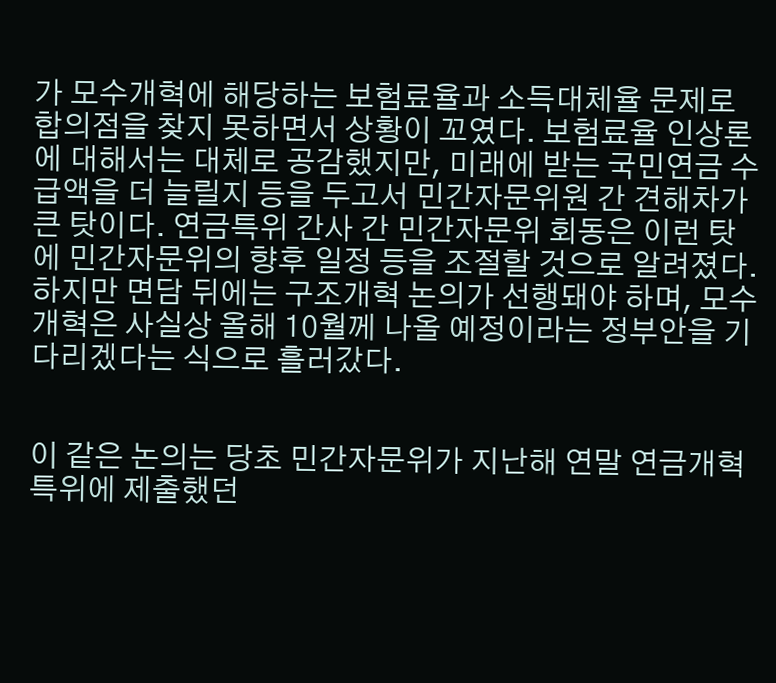가 모수개혁에 해당하는 보험료율과 소득대체율 문제로 합의점을 찾지 못하면서 상황이 꼬였다. 보험료율 인상론에 대해서는 대체로 공감했지만, 미래에 받는 국민연금 수급액을 더 늘릴지 등을 두고서 민간자문위원 간 견해차가 큰 탓이다. 연금특위 간사 간 민간자문위 회동은 이런 탓에 민간자문위의 향후 일정 등을 조절할 것으로 알려졌다. 하지만 면담 뒤에는 구조개혁 논의가 선행돼야 하며, 모수개혁은 사실상 올해 10월께 나올 예정이라는 정부안을 기다리겠다는 식으로 흘러갔다.


이 같은 논의는 당초 민간자문위가 지난해 연말 연금개혁특위에 제출했던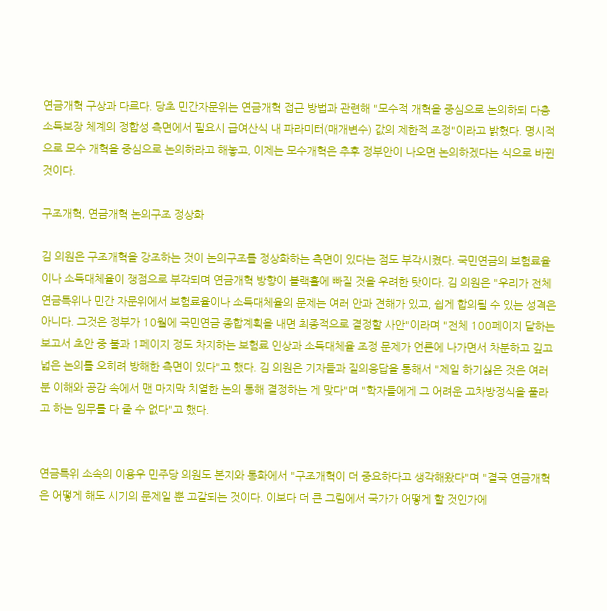연금개혁 구상과 다르다. 당초 민간자문위는 연금개혁 접근 방법과 관련해 "모수적 개혁을 중심으로 논의하되 다층소득보장 체계의 정합성 측면에서 필요시 급여산식 내 파라미터(매개변수) 값의 제한적 조정"이라고 밝혔다. 명시적으로 모수 개혁을 중심으로 논의하라고 해놓고, 이제는 모수개혁은 추후 정부안이 나오면 논의하겠다는 식으로 바뀐 것이다.

구조개혁, 연금개혁 논의구조 정상화

김 의원은 구조개혁을 강조하는 것이 논의구조를 정상화하는 측면이 있다는 점도 부각시켰다. 국민연금의 보험료율이나 소득대체율이 쟁점으로 부각되며 연금개혁 방향이 블랙홀에 빠질 것을 우려한 탓이다. 김 의원은 "우리가 전체 연금특위나 민간 자문위에서 보험료율이나 소득대체율의 문제는 여러 안과 견해가 있고, 쉽게 합의될 수 있는 성격은 아니다. 그것은 정부가 10월에 국민연금 종합계획을 내면 최종적으로 결정할 사안"이라며 "전체 100페이지 달하는 보고서 초안 중 불과 1페이지 정도 차지하는 보험료 인상과 소득대체율 조정 문제가 언론에 나가면서 차분하고 깊고 넓은 논의를 오히려 방해한 측면이 있다"고 했다. 김 의원은 기자들과 질의응답을 통해서 "제일 하기싫은 것은 여러분 이해와 공감 속에서 맨 마지막 치열한 논의 통해 결정하는 게 맞다"며 "학자들에게 그 어려운 고차방정식을 풀라고 하는 임무를 다 줄 수 없다"고 했다.


연금특위 소속의 이용우 민주당 의원도 본지와 통화에서 "구조개혁이 더 중요하다고 생각해왔다"며 "결국 연금개혁은 어떻게 해도 시기의 문제일 뿐 고갈되는 것이다. 이보다 더 큰 그림에서 국가가 어떻게 할 것인가에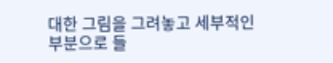대한 그림을 그려놓고 세부적인 부분으로 들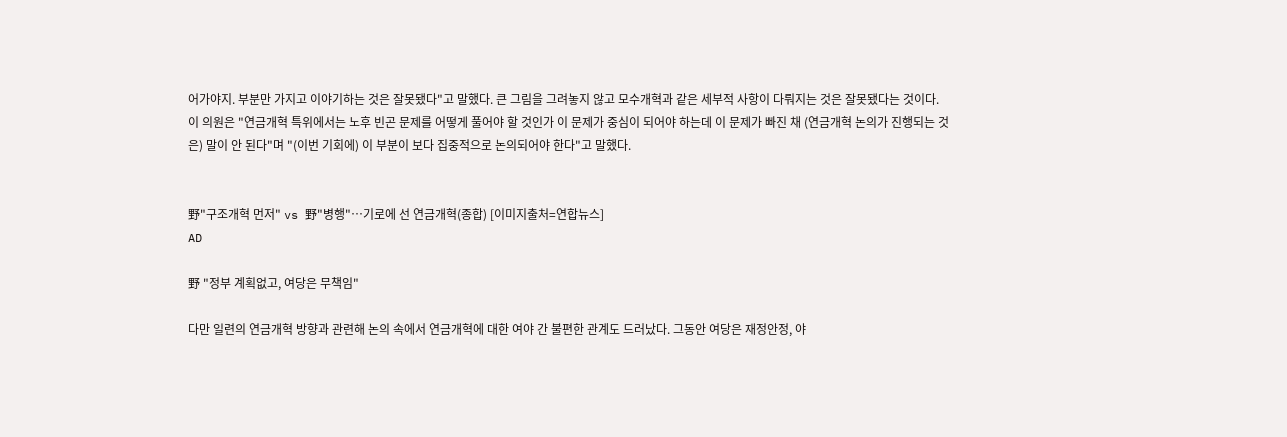어가야지. 부분만 가지고 이야기하는 것은 잘못됐다"고 말했다. 큰 그림을 그려놓지 않고 모수개혁과 같은 세부적 사항이 다뤄지는 것은 잘못됐다는 것이다. 이 의원은 "연금개혁 특위에서는 노후 빈곤 문제를 어떻게 풀어야 할 것인가 이 문제가 중심이 되어야 하는데 이 문제가 빠진 채 (연금개혁 논의가 진행되는 것은) 말이 안 된다"며 "(이번 기회에) 이 부분이 보다 집중적으로 논의되어야 한다"고 말했다.


野"구조개혁 먼저" vs 野"병행"…기로에 선 연금개혁(종합) [이미지출처=연합뉴스]
AD

野 "정부 계획없고, 여당은 무책임"

다만 일련의 연금개혁 방향과 관련해 논의 속에서 연금개혁에 대한 여야 간 불편한 관계도 드러났다. 그동안 여당은 재정안정, 야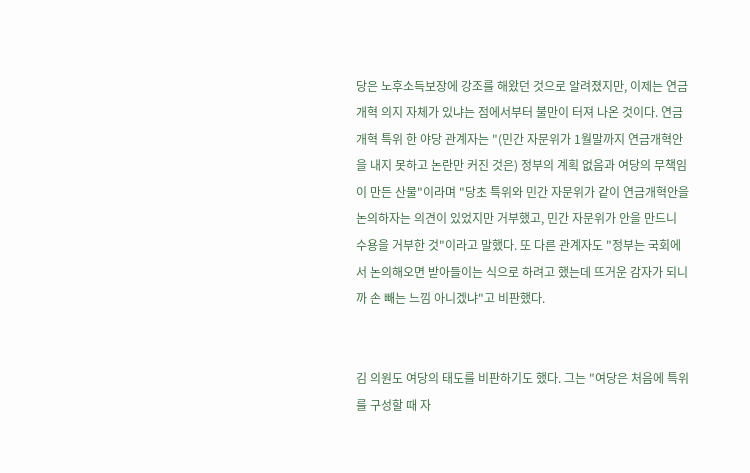당은 노후소득보장에 강조를 해왔던 것으로 알려졌지만, 이제는 연금개혁 의지 자체가 있냐는 점에서부터 불만이 터져 나온 것이다. 연금개혁 특위 한 야당 관계자는 "(민간 자문위가 1월말까지 연금개혁안을 내지 못하고 논란만 커진 것은) 정부의 계획 없음과 여당의 무책임이 만든 산물"이라며 "당초 특위와 민간 자문위가 같이 연금개혁안을 논의하자는 의견이 있었지만 거부했고, 민간 자문위가 안을 만드니 수용을 거부한 것"이라고 말했다. 또 다른 관계자도 "정부는 국회에서 논의해오면 받아들이는 식으로 하려고 했는데 뜨거운 감자가 되니까 손 빼는 느낌 아니겠냐"고 비판했다.


김 의원도 여당의 태도를 비판하기도 했다. 그는 "여당은 처음에 특위를 구성할 때 자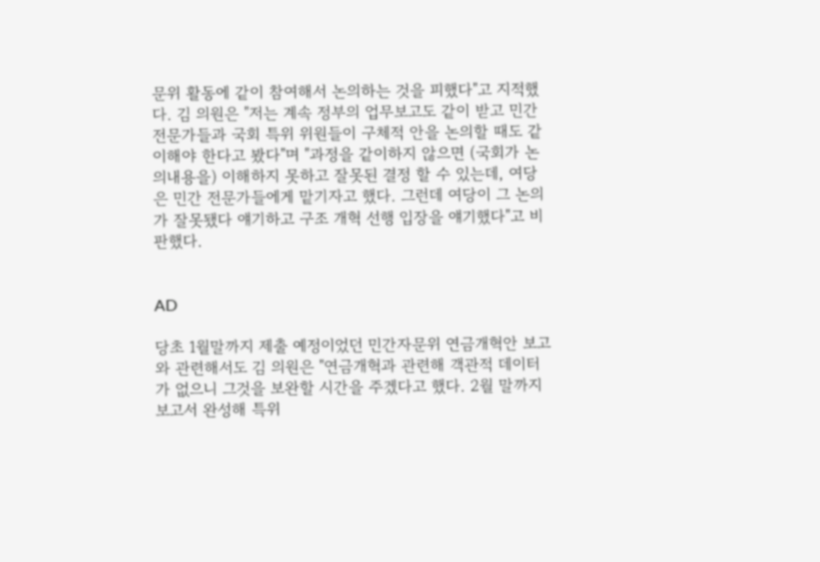문위 활동에 같이 참여해서 논의하는 것을 피했다"고 지적했다. 김 의원은 "저는 계속 정부의 업무보고도 같이 받고 민간 전문가들과 국회 특위 위원들이 구체적 안을 논의할 때도 같이해야 한다고 봤다"며 "과정을 같이하지 않으면 (국회가 논의내용을) 이해하지 못하고 잘못된 결정 할 수 있는데, 여당은 민간 전문가들에게 맡기자고 했다. 그런데 여당이 그 논의가 잘못됐다 얘기하고 구조 개혁 선행 입장을 얘기했다"고 비판했다.


AD

당초 1월말까지 제출 예정이었던 민간자문위 연금개혁안 보고와 관련해서도 김 의원은 "연금개혁과 관련해 객관적 데이터가 없으니 그것을 보완할 시간을 주겠다고 했다. 2월 말까지 보고서 완성해 특위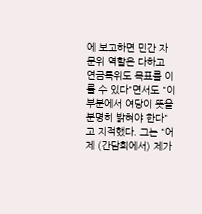에 보고하면 민간 자문위 역할은 다하고 연금특위도 목표를 이룰 수 있다"면서도 "이 부분에서 여당이 뜻을 분명히 밝혀야 한다"고 지적했다. 그는 "어제 (간담회에서) 제가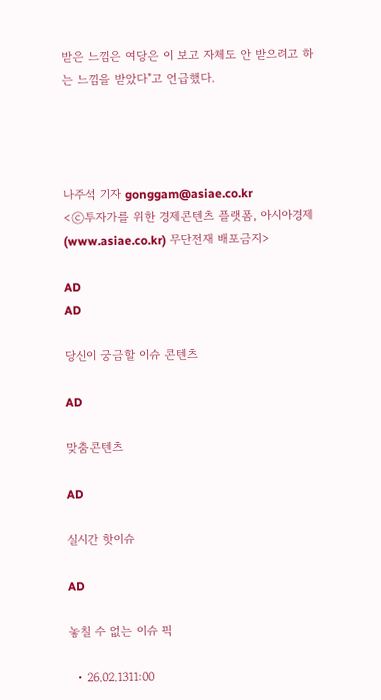받은 느낌은 여당은 이 보고 자체도 안 받으려고 하는 느낌을 받았다"고 언급했다.




나주석 기자 gonggam@asiae.co.kr
<ⓒ투자가를 위한 경제콘텐츠 플랫폼, 아시아경제(www.asiae.co.kr) 무단전재 배포금지>

AD
AD

당신이 궁금할 이슈 콘텐츠

AD

맞춤콘텐츠

AD

실시간 핫이슈

AD

놓칠 수 없는 이슈 픽

  • 26.02.1311:00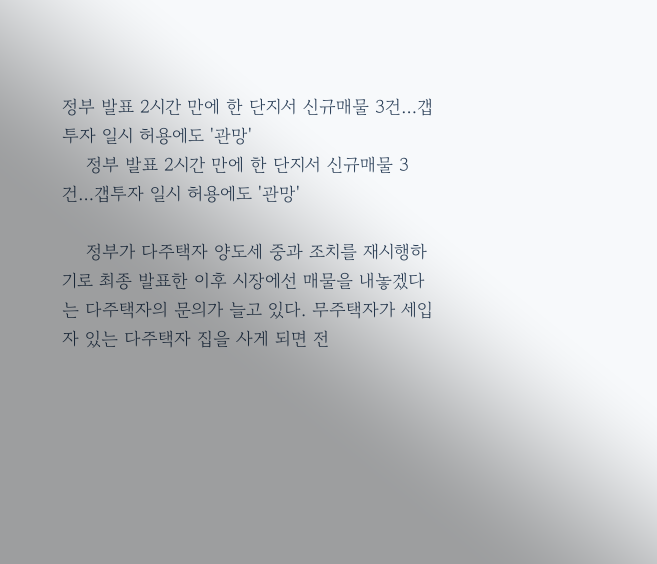정부 발표 2시간 만에 한 단지서 신규매물 3건…갭투자 일시 허용에도 '관망'
    정부 발표 2시간 만에 한 단지서 신규매물 3건…갭투자 일시 허용에도 '관망'

    정부가 다주택자 양도세 중과 조치를 재시행하기로 최종 발표한 이후 시장에선 매물을 내놓겠다는 다주택자의 문의가 늘고 있다. 무주택자가 세입자 있는 다주택자 집을 사게 되면 전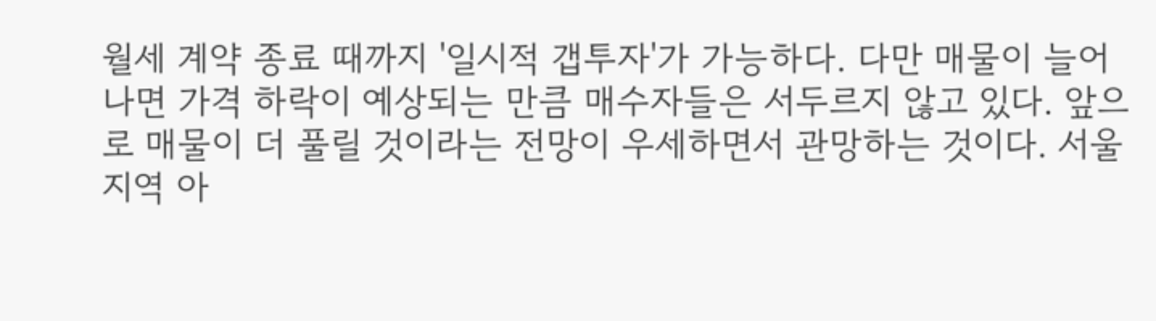월세 계약 종료 때까지 '일시적 갭투자'가 가능하다. 다만 매물이 늘어나면 가격 하락이 예상되는 만큼 매수자들은 서두르지 않고 있다. 앞으로 매물이 더 풀릴 것이라는 전망이 우세하면서 관망하는 것이다. 서울 지역 아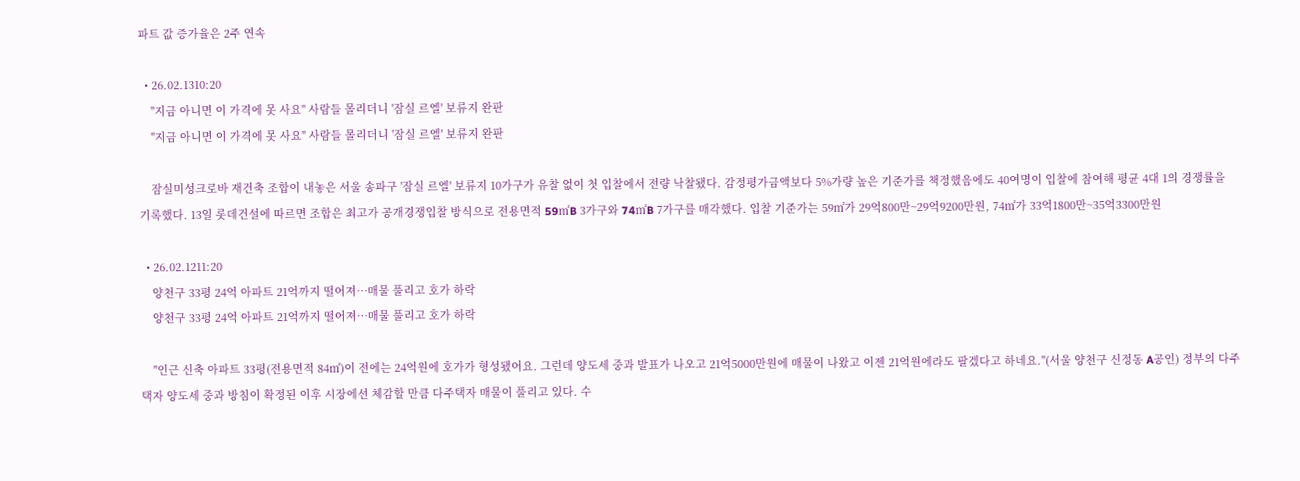파트 값 증가율은 2주 연속

  • 26.02.1310:20
    "지금 아니면 이 가격에 못 사요" 사람들 몰리더니 '잠실 르엘' 보류지 완판
    "지금 아니면 이 가격에 못 사요" 사람들 몰리더니 '잠실 르엘' 보류지 완판

    잠실미성크로바 재건축 조합이 내놓은 서울 송파구 '잠실 르엘' 보류지 10가구가 유찰 없이 첫 입찰에서 전량 낙찰됐다. 감정평가금액보다 5%가량 높은 기준가를 책정했음에도 40여명이 입찰에 참여해 평균 4대 1의 경쟁률을 기록했다. 13일 롯데건설에 따르면 조합은 최고가 공개경쟁입찰 방식으로 전용면적 59㎡B 3가구와 74㎡B 7가구를 매각했다. 입찰 기준가는 59㎡가 29억800만~29억9200만원, 74㎡가 33억1800만~35억3300만원

  • 26.02.1211:20
    양천구 33평 24억 아파트 21억까지 떨어져…매물 풀리고 호가 하락
    양천구 33평 24억 아파트 21억까지 떨어져…매물 풀리고 호가 하락

    "인근 신축 아파트 33평(전용면적 84㎡)이 전에는 24억원에 호가가 형성됐어요. 그런데 양도세 중과 발표가 나오고 21억5000만원에 매물이 나왔고 이젠 21억원에라도 팔겠다고 하네요."(서울 양천구 신정동 A공인) 정부의 다주택자 양도세 중과 방침이 확정된 이후 시장에선 체감할 만큼 다주택자 매물이 풀리고 있다. 수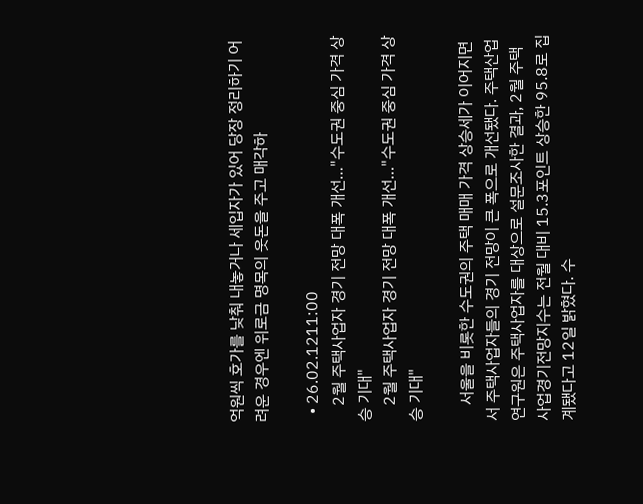억원씩 호가를 낮춰 내놓거나 세입자가 있어 당장 정리하기 어려운 경우엔 위로금 명목의 웃돈을 주고 매각하

  • 26.02.1211:00
    2월 주택사업자 경기 전망 대폭 개선…"수도권 중심 가격 상승 기대"
    2월 주택사업자 경기 전망 대폭 개선…"수도권 중심 가격 상승 기대"

    서울을 비롯한 수도권의 주택 매매 가격 상승세가 이어지면서 주택사업자들의 경기 전망이 큰 폭으로 개선됐다. 주택산업연구원은 주택사업자를 대상으로 설문조사한 결과, 2월 주택사업경기전망지수는 전월 대비 15.3포인트 상승한 95.8로 집계됐다고 12일 밝혔다. 수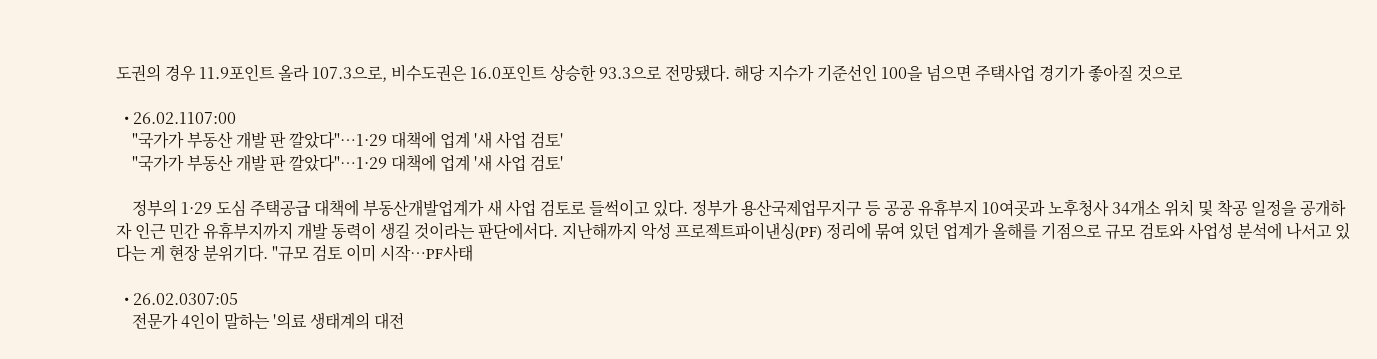도권의 경우 11.9포인트 올라 107.3으로, 비수도권은 16.0포인트 상승한 93.3으로 전망됐다. 해당 지수가 기준선인 100을 넘으면 주택사업 경기가 좋아질 것으로

  • 26.02.1107:00
    "국가가 부동산 개발 판 깔았다"…1·29 대책에 업계 '새 사업 검토'
    "국가가 부동산 개발 판 깔았다"…1·29 대책에 업계 '새 사업 검토'

    정부의 1·29 도심 주택공급 대책에 부동산개발업계가 새 사업 검토로 들썩이고 있다. 정부가 용산국제업무지구 등 공공 유휴부지 10여곳과 노후청사 34개소 위치 및 착공 일정을 공개하자 인근 민간 유휴부지까지 개발 동력이 생길 것이라는 판단에서다. 지난해까지 악성 프로젝트파이낸싱(PF) 정리에 묶여 있던 업계가 올해를 기점으로 규모 검토와 사업성 분석에 나서고 있다는 게 현장 분위기다. "규모 검토 이미 시작…PF사태

  • 26.02.0307:05
    전문가 4인이 말하는 '의료 생태계의 대전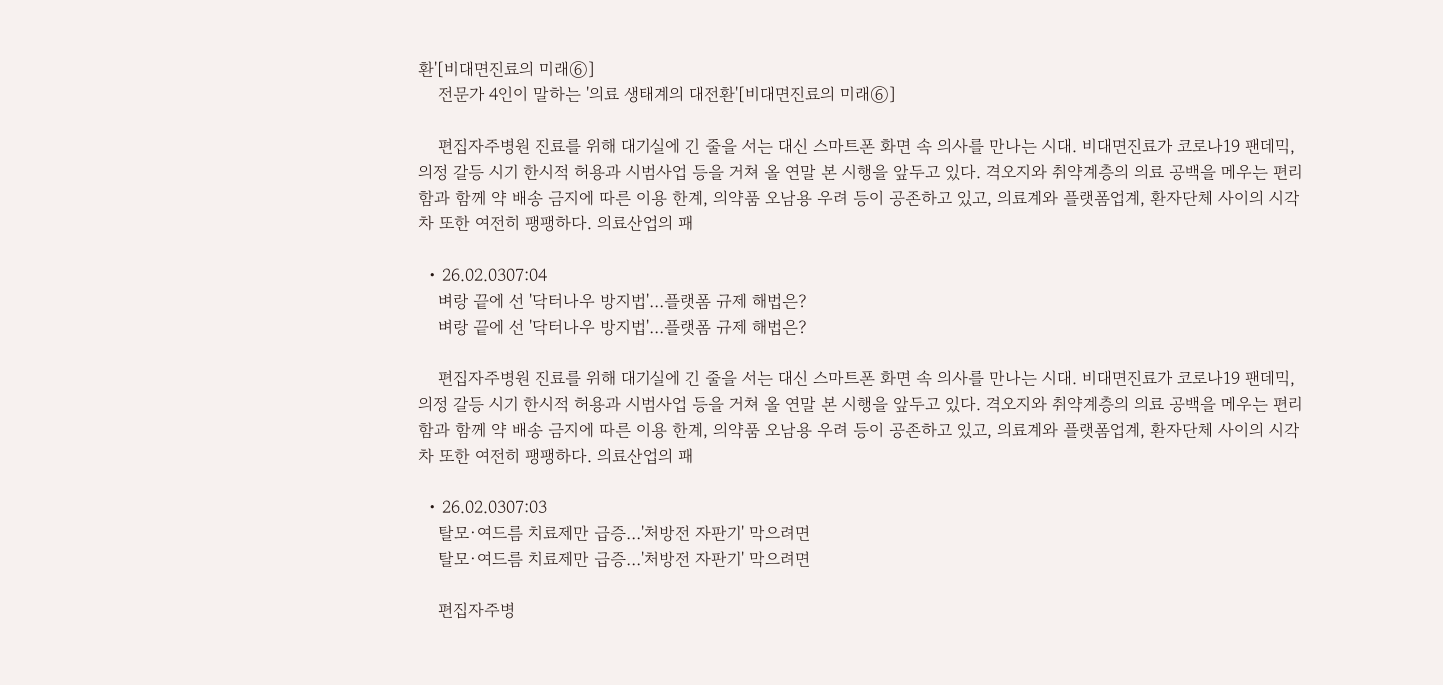환'[비대면진료의 미래⑥]
    전문가 4인이 말하는 '의료 생태계의 대전환'[비대면진료의 미래⑥]

    편집자주병원 진료를 위해 대기실에 긴 줄을 서는 대신 스마트폰 화면 속 의사를 만나는 시대. 비대면진료가 코로나19 팬데믹, 의정 갈등 시기 한시적 허용과 시범사업 등을 거쳐 올 연말 본 시행을 앞두고 있다. 격오지와 취약계층의 의료 공백을 메우는 편리함과 함께 약 배송 금지에 따른 이용 한계, 의약품 오남용 우려 등이 공존하고 있고, 의료계와 플랫폼업계, 환자단체 사이의 시각차 또한 여전히 팽팽하다. 의료산업의 패

  • 26.02.0307:04
    벼랑 끝에 선 '닥터나우 방지법'…플랫폼 규제 해법은?
    벼랑 끝에 선 '닥터나우 방지법'…플랫폼 규제 해법은?

    편집자주병원 진료를 위해 대기실에 긴 줄을 서는 대신 스마트폰 화면 속 의사를 만나는 시대. 비대면진료가 코로나19 팬데믹, 의정 갈등 시기 한시적 허용과 시범사업 등을 거쳐 올 연말 본 시행을 앞두고 있다. 격오지와 취약계층의 의료 공백을 메우는 편리함과 함께 약 배송 금지에 따른 이용 한계, 의약품 오남용 우려 등이 공존하고 있고, 의료계와 플랫폼업계, 환자단체 사이의 시각차 또한 여전히 팽팽하다. 의료산업의 패

  • 26.02.0307:03
    탈모·여드름 치료제만 급증…'처방전 자판기' 막으려면
    탈모·여드름 치료제만 급증…'처방전 자판기' 막으려면

    편집자주병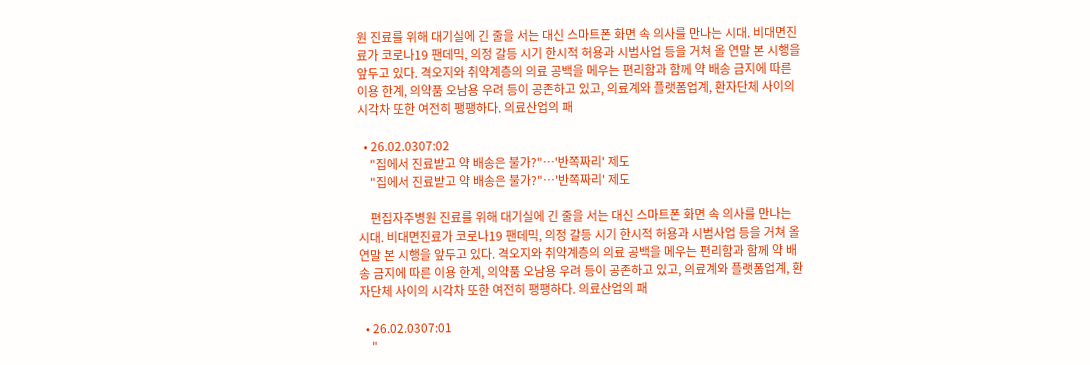원 진료를 위해 대기실에 긴 줄을 서는 대신 스마트폰 화면 속 의사를 만나는 시대. 비대면진료가 코로나19 팬데믹, 의정 갈등 시기 한시적 허용과 시범사업 등을 거쳐 올 연말 본 시행을 앞두고 있다. 격오지와 취약계층의 의료 공백을 메우는 편리함과 함께 약 배송 금지에 따른 이용 한계, 의약품 오남용 우려 등이 공존하고 있고, 의료계와 플랫폼업계, 환자단체 사이의 시각차 또한 여전히 팽팽하다. 의료산업의 패

  • 26.02.0307:02
    "집에서 진료받고 약 배송은 불가?"…'반쪽짜리' 제도
    "집에서 진료받고 약 배송은 불가?"…'반쪽짜리' 제도

    편집자주병원 진료를 위해 대기실에 긴 줄을 서는 대신 스마트폰 화면 속 의사를 만나는 시대. 비대면진료가 코로나19 팬데믹, 의정 갈등 시기 한시적 허용과 시범사업 등을 거쳐 올 연말 본 시행을 앞두고 있다. 격오지와 취약계층의 의료 공백을 메우는 편리함과 함께 약 배송 금지에 따른 이용 한계, 의약품 오남용 우려 등이 공존하고 있고, 의료계와 플랫폼업계, 환자단체 사이의 시각차 또한 여전히 팽팽하다. 의료산업의 패

  • 26.02.0307:01
    "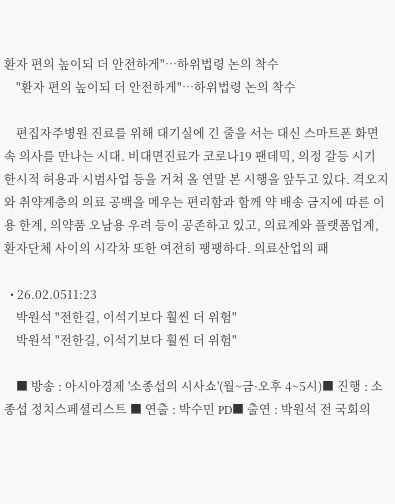환자 편의 높이되 더 안전하게"…하위법령 논의 착수
    "환자 편의 높이되 더 안전하게"…하위법령 논의 착수

    편집자주병원 진료를 위해 대기실에 긴 줄을 서는 대신 스마트폰 화면 속 의사를 만나는 시대. 비대면진료가 코로나19 팬데믹, 의정 갈등 시기 한시적 허용과 시범사업 등을 거쳐 올 연말 본 시행을 앞두고 있다. 격오지와 취약계층의 의료 공백을 메우는 편리함과 함께 약 배송 금지에 따른 이용 한계, 의약품 오남용 우려 등이 공존하고 있고, 의료계와 플랫폼업계, 환자단체 사이의 시각차 또한 여전히 팽팽하다. 의료산업의 패

  • 26.02.0511:23
    박원석 "전한길, 이석기보다 훨씬 더 위험"
    박원석 "전한길, 이석기보다 훨씬 더 위험"

    ■ 방송 : 아시아경제 '소종섭의 시사쇼'(월~금·오후 4~5시)■ 진행 : 소종섭 정치스페셜리스트 ■ 연출 : 박수민 PD■ 출연 : 박원석 전 국회의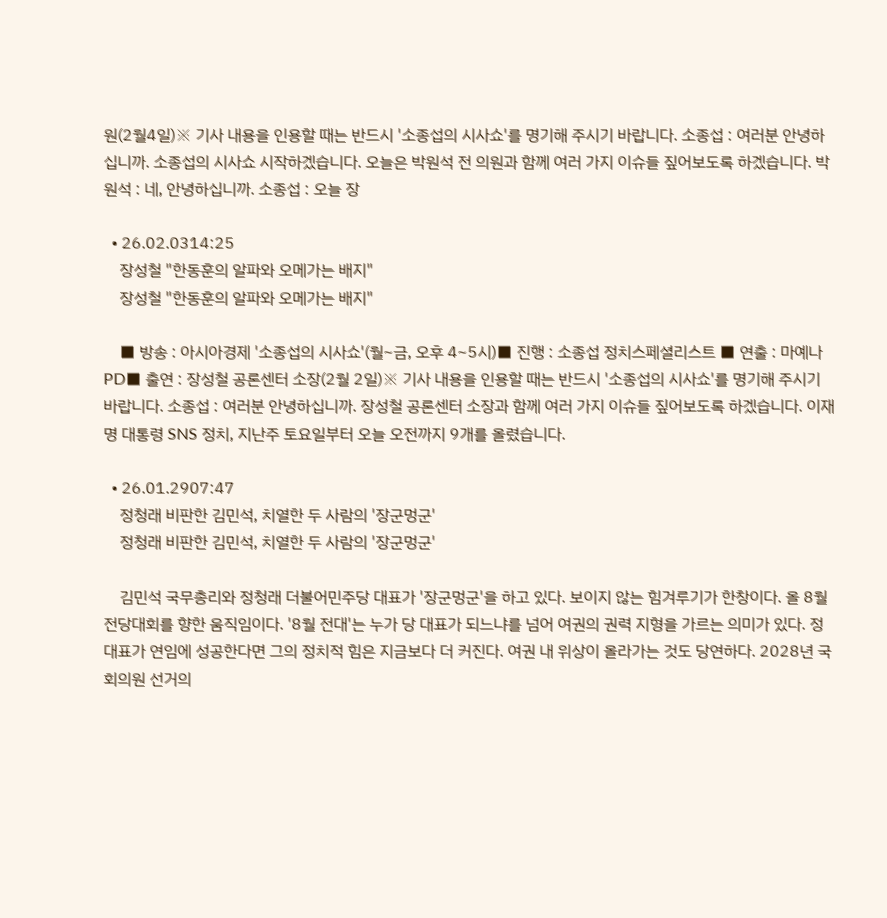원(2월4일)※ 기사 내용을 인용할 때는 반드시 '소종섭의 시사쇼'를 명기해 주시기 바랍니다. 소종섭 : 여러분 안녕하십니까. 소종섭의 시사쇼 시작하겠습니다. 오늘은 박원석 전 의원과 함께 여러 가지 이슈들 짚어보도록 하겠습니다. 박원석 : 네, 안녕하십니까. 소종섭 : 오늘 장

  • 26.02.0314:25
    장성철 "한동훈의 알파와 오메가는 배지"
    장성철 "한동훈의 알파와 오메가는 배지"

    ■ 방송 : 아시아경제 '소종섭의 시사쇼'(월~금, 오후 4~5시)■ 진행 : 소종섭 정치스페셜리스트 ■ 연출 : 마예나 PD■ 출연 : 장성철 공론센터 소장(2월 2일)※ 기사 내용을 인용할 때는 반드시 '소종섭의 시사쇼'를 명기해 주시기 바랍니다. 소종섭 : 여러분 안녕하십니까. 장성철 공론센터 소장과 함께 여러 가지 이슈들 짚어보도록 하겠습니다. 이재명 대통령 SNS 정치, 지난주 토요일부터 오늘 오전까지 9개를 올렸습니다.

  • 26.01.2907:47
    정청래 비판한 김민석, 치열한 두 사람의 '장군멍군'
    정청래 비판한 김민석, 치열한 두 사람의 '장군멍군'

    김민석 국무총리와 정청래 더불어민주당 대표가 '장군멍군'을 하고 있다. 보이지 않는 힘겨루기가 한창이다. 올 8월 전당대회를 향한 움직임이다. '8월 전대'는 누가 당 대표가 되느냐를 넘어 여권의 권력 지형을 가르는 의미가 있다. 정 대표가 연임에 성공한다면 그의 정치적 힘은 지금보다 더 커진다. 여권 내 위상이 올라가는 것도 당연하다. 2028년 국회의원 선거의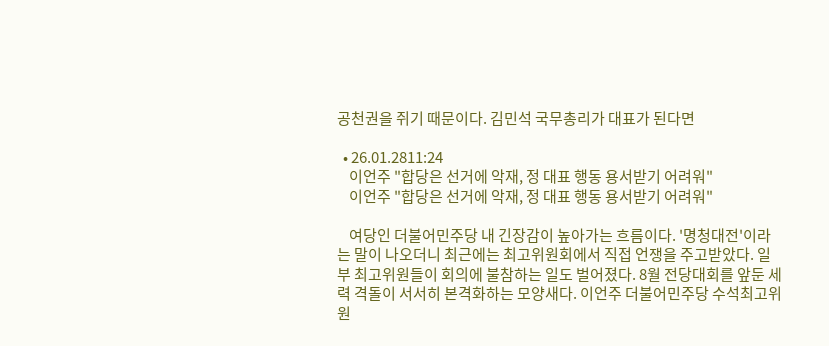공천권을 쥐기 때문이다. 김민석 국무총리가 대표가 된다면

  • 26.01.2811:24
    이언주 "합당은 선거에 악재, 정 대표 행동 용서받기 어려워"
    이언주 "합당은 선거에 악재, 정 대표 행동 용서받기 어려워"

    여당인 더불어민주당 내 긴장감이 높아가는 흐름이다. '명청대전'이라는 말이 나오더니 최근에는 최고위원회에서 직접 언쟁을 주고받았다. 일부 최고위원들이 회의에 불참하는 일도 벌어졌다. 8월 전당대회를 앞둔 세력 격돌이 서서히 본격화하는 모양새다. 이언주 더불어민주당 수석최고위원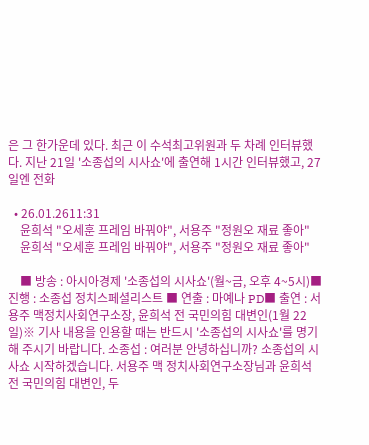은 그 한가운데 있다. 최근 이 수석최고위원과 두 차례 인터뷰했다. 지난 21일 '소종섭의 시사쇼'에 출연해 1시간 인터뷰했고, 27일엔 전화

  • 26.01.2611:31
    윤희석 "오세훈 프레임 바꿔야", 서용주 "정원오 재료 좋아"
    윤희석 "오세훈 프레임 바꿔야", 서용주 "정원오 재료 좋아"

    ■ 방송 : 아시아경제 '소종섭의 시사쇼'(월~금, 오후 4~5시)■ 진행 : 소종섭 정치스페셜리스트 ■ 연출 : 마예나 PD■ 출연 : 서용주 맥정치사회연구소장, 윤희석 전 국민의힘 대변인(1월 22일)※ 기사 내용을 인용할 때는 반드시 '소종섭의 시사쇼'를 명기해 주시기 바랍니다. 소종섭 : 여러분 안녕하십니까? 소종섭의 시사쇼 시작하겠습니다. 서용주 맥 정치사회연구소장님과 윤희석 전 국민의힘 대변인, 두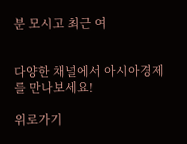분 모시고 최근 여


다양한 채널에서 아시아경제를 만나보세요!

위로가기